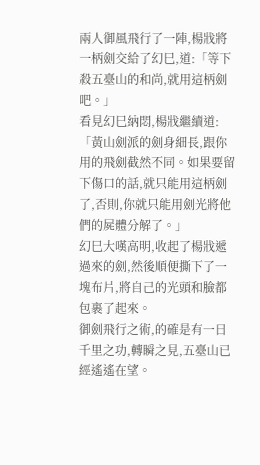兩人御風飛行了一陣,楊戕將一柄劍交給了幻巳,道:「等下殺五臺山的和尚,就用這柄劍吧。」
看見幻巳納悶,楊戕繼續道:「黃山劍派的劍身細長,跟你用的飛劍截然不同。如果要留下傷口的話,就只能用這柄劍了,否則,你就只能用劍光將他們的屍體分解了。」
幻巳大嘆高明,收起了楊戕遞過來的劍,然後順便撕下了一塊布片,將自己的光頭和臉都包裹了起來。
御劍飛行之術,的確是有一日千里之功,轉瞬之見,五臺山已經遙遙在望。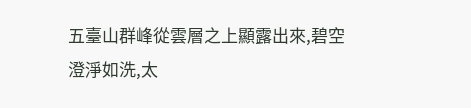五臺山群峰從雲層之上顯露出來,碧空澄淨如洗,太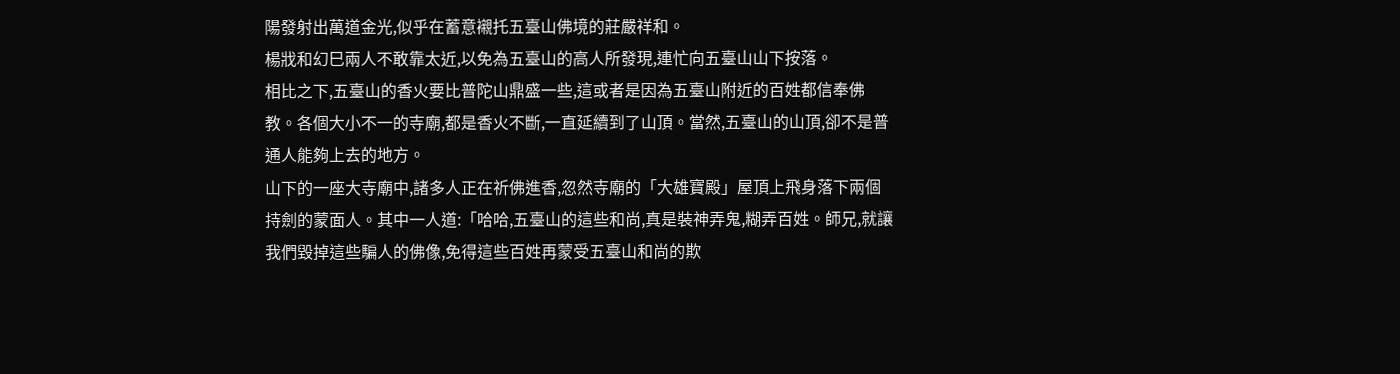陽發射出萬道金光,似乎在蓄意襯托五臺山佛境的莊嚴祥和。
楊戕和幻巳兩人不敢靠太近,以免為五臺山的高人所發現,連忙向五臺山山下按落。
相比之下,五臺山的香火要比普陀山鼎盛一些,這或者是因為五臺山附近的百姓都信奉佛教。各個大小不一的寺廟,都是香火不斷,一直延續到了山頂。當然,五臺山的山頂,卻不是普通人能夠上去的地方。
山下的一座大寺廟中,諸多人正在祈佛進香,忽然寺廟的「大雄寶殿」屋頂上飛身落下兩個持劍的蒙面人。其中一人道:「哈哈,五臺山的這些和尚,真是裝神弄鬼,糊弄百姓。師兄,就讓我們毀掉這些騙人的佛像,免得這些百姓再蒙受五臺山和尚的欺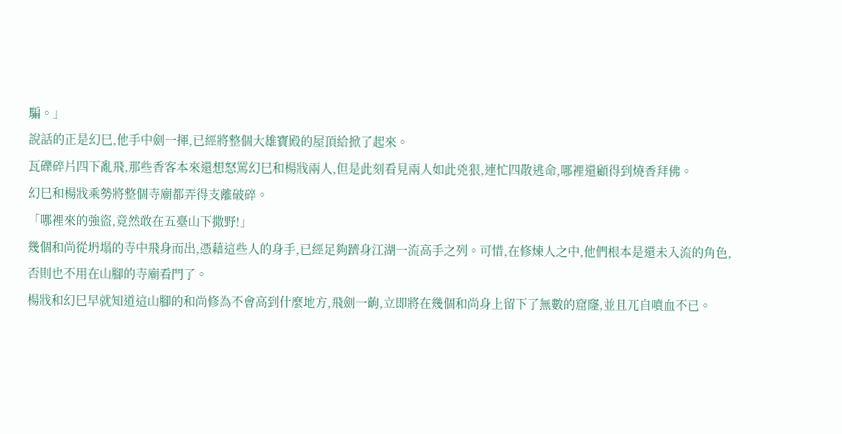騙。」
說話的正是幻巳,他手中劍一揮,已經將整個大雄寶殿的屋頂給掀了起來。
瓦礫碎片四下亂飛,那些香客本來還想怒罵幻巳和楊戕兩人,但是此刻看見兩人如此兇狠,連忙四散逃命,哪裡還顧得到燒香拜佛。
幻巳和楊戕乘勢將整個寺廟都弄得支離破碎。
「哪裡來的強盜,竟然敢在五臺山下撒野!」
幾個和尚從坍塌的寺中飛身而出,憑藉這些人的身手,已經足夠躋身江湖一流高手之列。可惜,在修煉人之中,他們根本是還未入流的角色,否則也不用在山腳的寺廟看門了。
楊戕和幻巳早就知道這山腳的和尚修為不會高到什麼地方,飛劍一齣,立即將在幾個和尚身上留下了無數的窟窿,並且兀自噴血不已。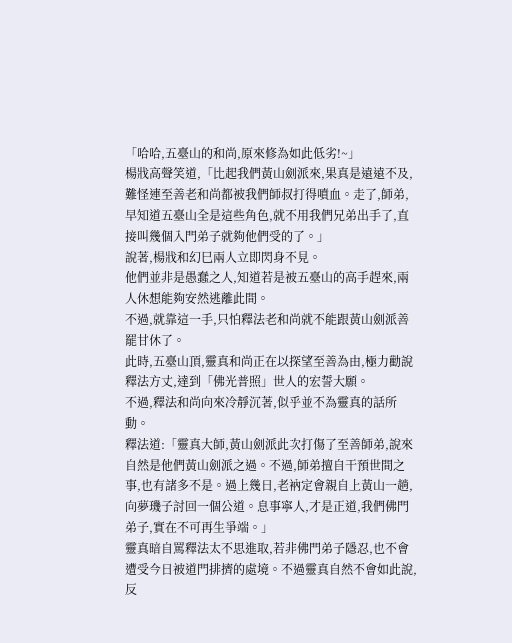「哈哈,五臺山的和尚,原來修為如此低劣!~」
楊戕高聲笑道,「比起我們黃山劍派來,果真是遠遠不及,難怪連至善老和尚都被我們師叔打得噴血。走了,師弟,早知道五臺山全是這些角色,就不用我們兄弟出手了,直接叫幾個入門弟子就夠他們受的了。」
說著,楊戕和幻巳兩人立即閃身不見。
他們並非是愚蠢之人,知道若是被五臺山的高手趕來,兩人休想能夠安然逃離此間。
不過,就靠這一手,只怕釋法老和尚就不能跟黃山劍派善罷甘休了。
此時,五臺山頂,靈真和尚正在以探望至善為由,極力勸說釋法方丈,達到「佛光普照」世人的宏誓大願。
不過,釋法和尚向來冷靜沉著,似乎並不為靈真的話所動。
釋法道:「靈真大師,黃山劍派此次打傷了至善師弟,說來自然是他們黃山劍派之過。不過,師弟擅自干預世間之事,也有諸多不是。過上幾日,老衲定會親自上黃山一趟,向夢璣子討回一個公道。息事寧人,才是正道,我們佛門弟子,實在不可再生爭端。」
靈真暗自罵釋法太不思進取,若非佛門弟子隱忍,也不會遭受今日被道門排擠的處境。不過靈真自然不會如此說,反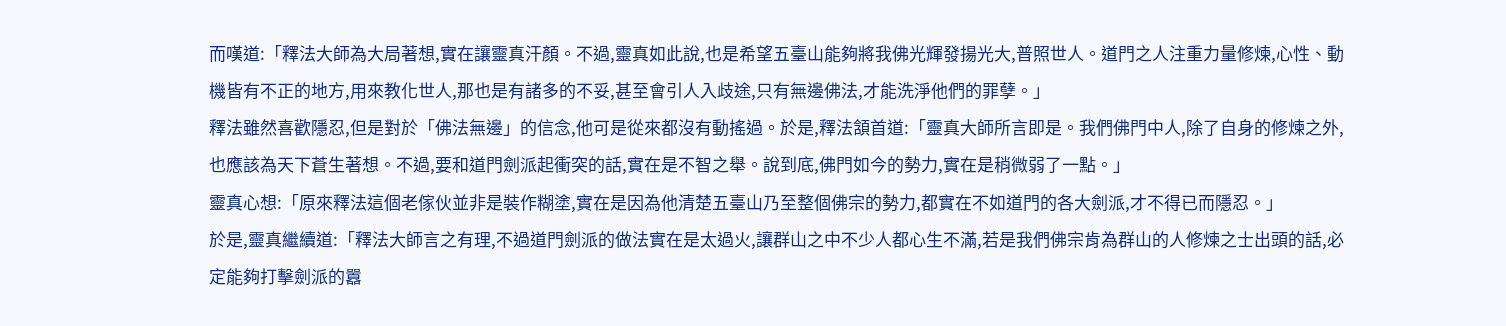而嘆道:「釋法大師為大局著想,實在讓靈真汗顏。不過,靈真如此說,也是希望五臺山能夠將我佛光輝發揚光大,普照世人。道門之人注重力量修煉,心性、動機皆有不正的地方,用來教化世人,那也是有諸多的不妥,甚至會引人入歧途,只有無邊佛法,才能洗淨他們的罪孽。」
釋法雖然喜歡隱忍,但是對於「佛法無邊」的信念,他可是從來都沒有動搖過。於是,釋法頷首道:「靈真大師所言即是。我們佛門中人,除了自身的修煉之外,也應該為天下蒼生著想。不過,要和道門劍派起衝突的話,實在是不智之舉。說到底,佛門如今的勢力,實在是稍微弱了一點。」
靈真心想:「原來釋法這個老傢伙並非是裝作糊塗,實在是因為他清楚五臺山乃至整個佛宗的勢力,都實在不如道門的各大劍派,才不得已而隱忍。」
於是,靈真繼續道:「釋法大師言之有理,不過道門劍派的做法實在是太過火,讓群山之中不少人都心生不滿,若是我們佛宗肯為群山的人修煉之士出頭的話,必定能夠打擊劍派的囂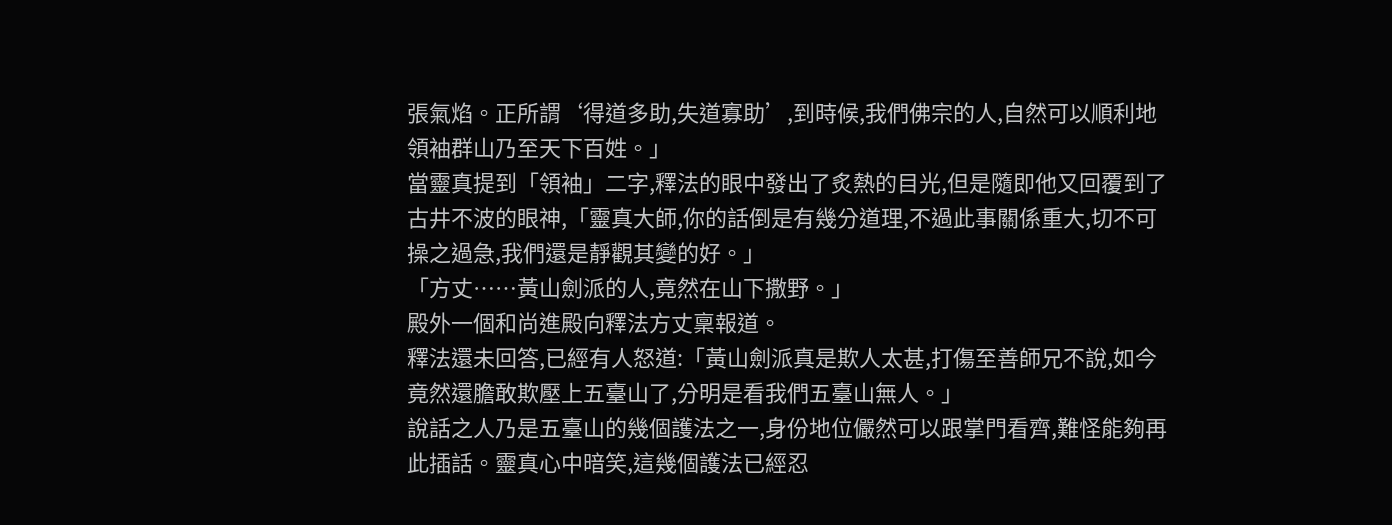張氣焰。正所謂‘得道多助,失道寡助’,到時候,我們佛宗的人,自然可以順利地領袖群山乃至天下百姓。」
當靈真提到「領袖」二字,釋法的眼中發出了炙熱的目光,但是隨即他又回覆到了古井不波的眼神,「靈真大師,你的話倒是有幾分道理,不過此事關係重大,切不可操之過急,我們還是靜觀其變的好。」
「方丈……黃山劍派的人,竟然在山下撒野。」
殿外一個和尚進殿向釋法方丈稟報道。
釋法還未回答,已經有人怒道:「黃山劍派真是欺人太甚,打傷至善師兄不說,如今竟然還膽敢欺壓上五臺山了,分明是看我們五臺山無人。」
說話之人乃是五臺山的幾個護法之一,身份地位儼然可以跟掌門看齊,難怪能夠再此插話。靈真心中暗笑,這幾個護法已經忍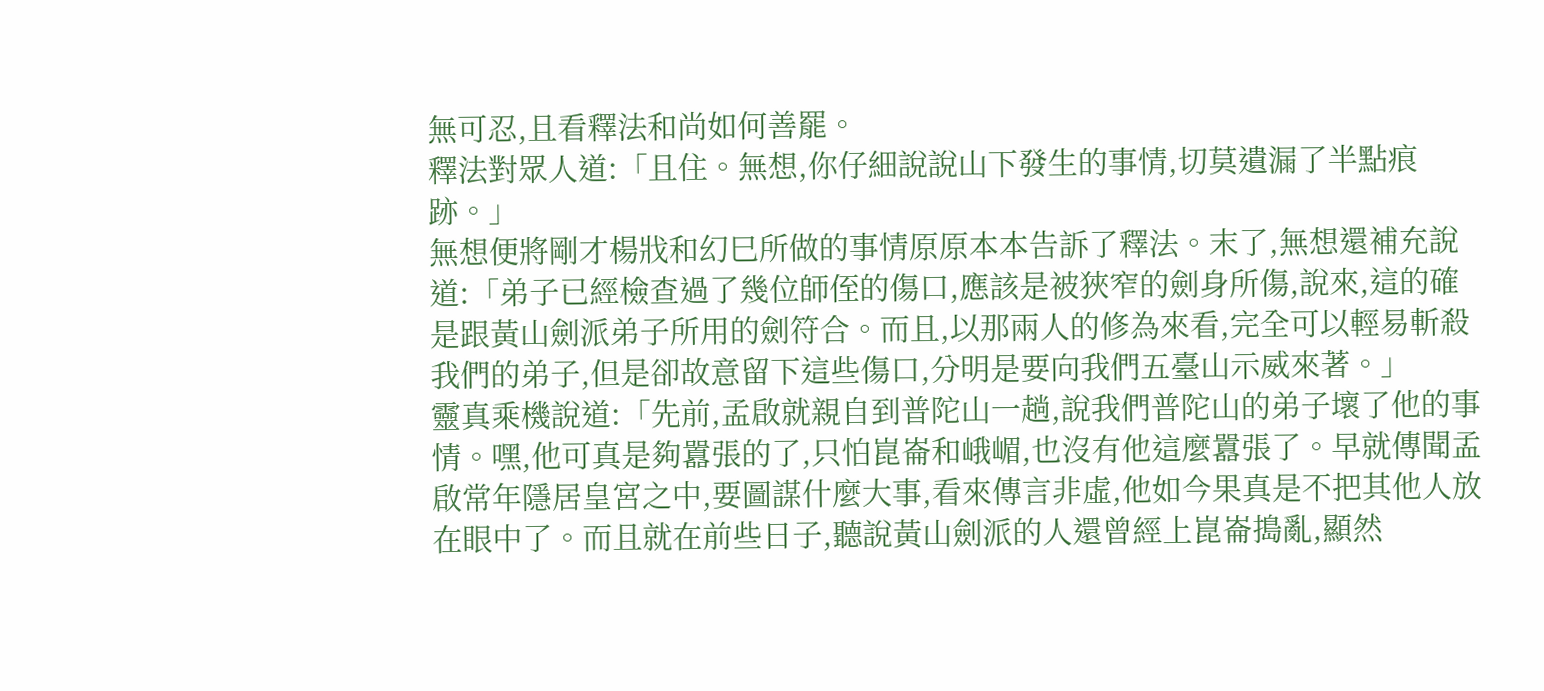無可忍,且看釋法和尚如何善罷。
釋法對眾人道:「且住。無想,你仔細說說山下發生的事情,切莫遺漏了半點痕跡。」
無想便將剛才楊戕和幻巳所做的事情原原本本告訴了釋法。末了,無想還補充說道:「弟子已經檢查過了幾位師侄的傷口,應該是被狹窄的劍身所傷,說來,這的確是跟黃山劍派弟子所用的劍符合。而且,以那兩人的修為來看,完全可以輕易斬殺我們的弟子,但是卻故意留下這些傷口,分明是要向我們五臺山示威來著。」
靈真乘機說道:「先前,孟啟就親自到普陀山一趟,說我們普陀山的弟子壞了他的事情。嘿,他可真是夠囂張的了,只怕崑崙和峨嵋,也沒有他這麼囂張了。早就傳聞孟啟常年隱居皇宮之中,要圖謀什麼大事,看來傳言非虛,他如今果真是不把其他人放在眼中了。而且就在前些日子,聽說黃山劍派的人還曾經上崑崙搗亂,顯然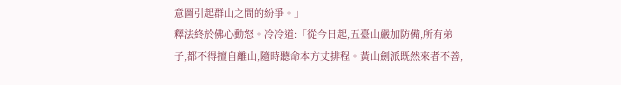意圖引起群山之間的紛爭。」
釋法終於佛心動怒。冷冷道:「從今日起,五臺山嚴加防備,所有弟子,都不得擅自離山,隨時聽命本方丈排程。黃山劍派既然來者不善,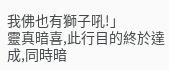我佛也有獅子吼!」
靈真暗喜,此行目的終於達成,同時暗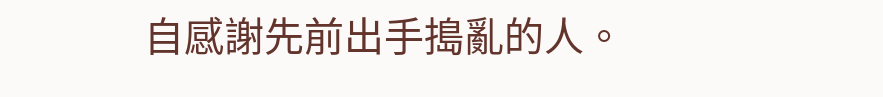自感謝先前出手搗亂的人。